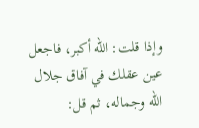وإذا قلت: الله أكبر، فاجعل عين عقلك في آفاق جلال الله وجماله، ثم قل: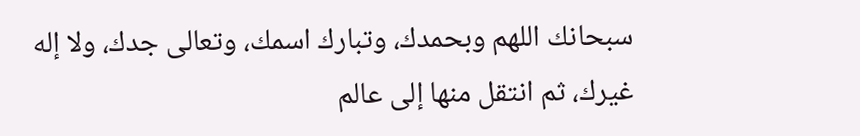سبحانك اللهم وبحمدك، وتبارك اسمك، وتعالى جدك، ولا إله غيرك، ثم انتقل منها إلى عالم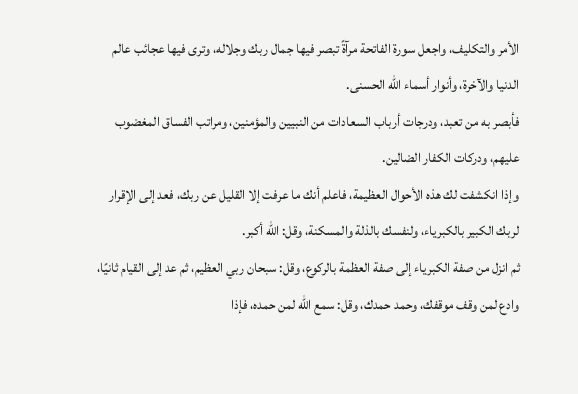الأمر والتكليف، واجعل سورة الفاتحة مرآةً تبصر فيها جمال ربك وجلاله، وترى فيها عجائب عالم الدنيا والآخرة، وأنوار أسماء الله الحسنى.
فأبصر به من تعبد، ودرجات أرباب السعادات من النبيين والمؤمنين، ومراتب الفساق المغضوب عليهم، ودركات الكفار الضالين.
وإذا انكشفت لك هذه الأحوال العظيمة، فاعلم أنك ما عرفت إلا القليل عن ربك، فعد إلى الإقرار لربك الكبير بالكبرياء، ولنفسك بالذلة والمسكنة، وقل: الله أكبر.
ثم انزل من صفة الكبرياء إلى صفة العظمة بالركوع، وقل: سبحان ربي العظيم، ثم عد إلى القيام ثانيًا، وادع لمن وقف موقفك، وحمد حمدك، وقل: سمع الله لمن حمده، فإذا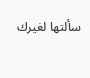سألتها لغيرك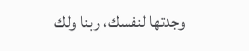وجدتها لنفسك، ربنا ولك